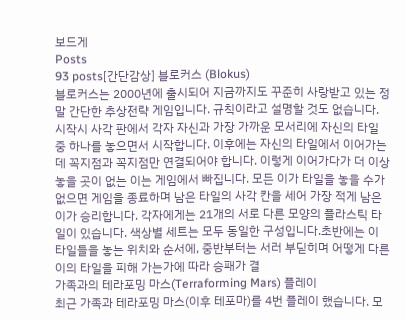보드게
Posts
93 posts[간단감상] 블로커스 (Blokus)
블로커스는 2000년에 출시되어 지금까지도 꾸준히 사랑받고 있는 정말 간단한 추상전략 게임입니다. 규칙이라고 설명할 것도 없습니다. 시작시 사각 판에서 각자 자신과 가장 가까운 모서리에 자신의 타일 중 하나를 놓으면서 시작합니다. 이후에는 자신의 타일에서 이어가는데 꼭지점과 꼭지점만 연결되어야 합니다. 이렇게 이어가다가 더 이상 놓을 곳이 없는 이는 게임에서 빠집니다. 모든 이가 타일을 놓을 수가 없으면 게임을 종료하며 남은 타일의 사각 칸을 세어 가장 적게 남은 이가 승리합니다. 각자에게는 21개의 서로 다른 모양의 플라스틱 타일이 있습니다. 색상별 세트는 모두 동일한 구성입니다.초반에는 이 타일들을 놓는 위치와 순서에, 중반부터는 서러 부딛히며 어떻게 다른 이의 타일을 피해 가는가에 따라 승패가 결
가족과의 테라포밍 마스(Terraforming Mars) 플레이
최근 가족과 테라포밍 마스(이후 테포마)를 4번 플레이 했습니다. 모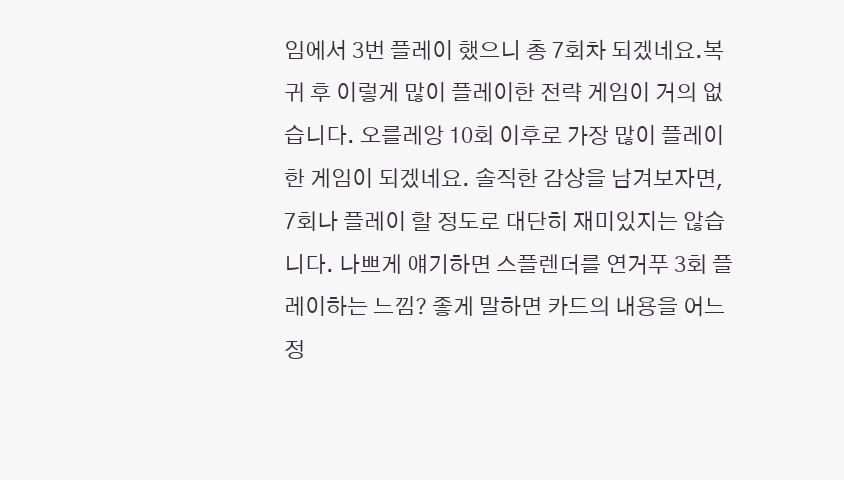임에서 3번 플레이 했으니 총 7회차 되겠네요.복귀 후 이렇게 많이 플레이한 전략 게임이 거의 없습니다. 오를레앙 10회 이후로 가장 많이 플레이한 게임이 되겠네요. 솔직한 감상을 남겨보자면, 7회나 플레이 할 정도로 대단히 재미있지는 않습니다. 나쁘게 얘기하면 스플렌더를 연거푸 3회 플레이하는 느낌? 좋게 말하면 카드의 내용을 어느정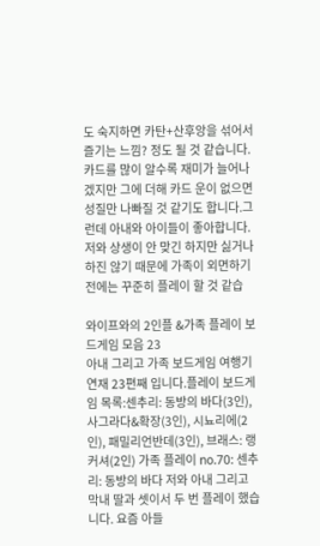도 숙지하면 카탄+산후앙을 섞어서 즐기는 느낌? 정도 될 것 같습니다. 카드를 많이 알수록 재미가 늘어나겠지만 그에 더해 카드 운이 없으면 성질만 나빠질 것 같기도 합니다.그런데 아내와 아이들이 좋아합니다. 저와 상생이 안 맞긴 하지만 싫거나 하진 않기 때문에 가족이 외면하기 전에는 꾸준히 플레이 할 것 같습

와이프와의 2인플 &가족 플레이 보드게임 모음 23
아내 그리고 가족 보드게임 여행기 연재 23편째 입니다.플레이 보드게임 목록:센추리: 동방의 바다(3인), 사그라다&확장(3인), 시뇨리에(2인), 패밀리언반데(3인), 브래스: 랭커셔(2인) 가족 플레이 no.70: 센추리: 동방의 바다 저와 아내 그리고 막내 딸과 셋이서 두 번 플레이 했습니다. 요즘 아들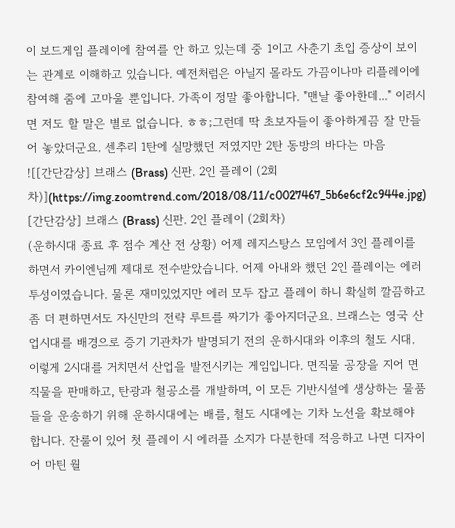이 보드게임 플레이에 참여를 안 하고 있는데 중 1이고 사춘기 초입 증상이 보이는 관계로 이해하고 있습니다. 예전처럼은 아닐지 몰라도 가끔이나마 리플레이에 참여해 줌에 고마울 뿐입니다. 가족이 정말 좋아합니다. "맨날 좋아한데..." 이러시면 저도 할 말은 별로 없습니다. ㅎㅎ;그런데 딱 초보자들이 좋아하게끔 잘 만들어 놓았더군요. 센추리 1탄에 실망했던 저였지만 2탄 동방의 바다는 마음
![[간단감상] 브래스 (Brass) 신판. 2인 플레이 (2회차)](https://img.zoomtrend.com/2018/08/11/c0027467_5b6e6cf2c944e.jpg)
[간단감상] 브래스 (Brass) 신판. 2인 플레이 (2회차)
(운하시대 종료 후 점수 계산 전 상황) 어제 레지스탕스 모임에서 3인 플레이를 하면서 카이엔님께 제대로 전수받았습니다. 어제 아내와 했던 2인 플레이는 에러 투성이였습니다. 물론 재미있었지만 에러 모두 잡고 플레이 하니 확실히 깔끔하고 좀 더 편하면서도 자신만의 전략 루트를 짜기가 좋아지더군요. 브래스는 영국 산업시대를 배경으로 증기 기관차가 발명되기 전의 운하시대와 이후의 철도 시대. 이렇게 2시대를 거치면서 산업을 발전시키는 게임입니다. 면직물 공장을 지어 면직물을 판매하고, 탄광과 철공소를 개발하며, 이 모든 기반시설에 생상하는 물품들을 운송하기 위해 운하시대에는 배를, 철도 시대에는 기차 노선을 확보해야 합니다. 잔룰이 있어 첫 플레이 시 에러플 소지가 다분한데 적응하고 나면 디자이어 마틴 월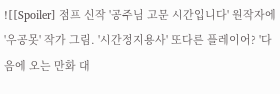![[Spoiler] 점프 신작 '공주님 고문 시간입니다' 원작자에 '우공못' 작가 그림. '시간정지용사' 또다른 플레이어? '다음에 오는 만화 대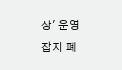상' 운영 잡지 폐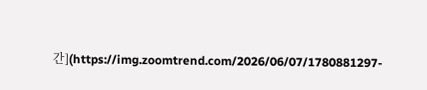간](https://img.zoomtrend.com/2026/06/07/1780881297-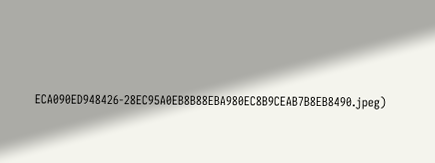ECA090ED948426-28EC95A0EB8B88EBA980EC8B9CEAB7B8EB8490.jpeg)